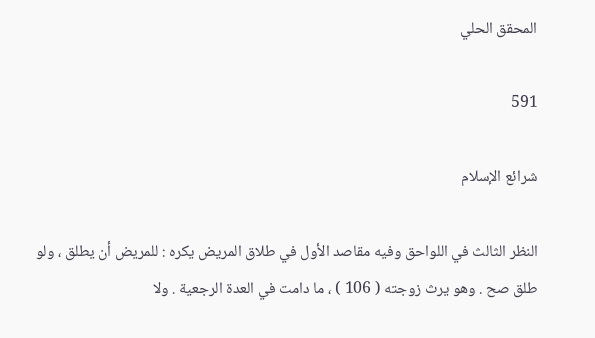المحقق الحلي

591

شرائع الإسلام

النظر الثالث في اللواحق وفيه مقاصد الأول في طلاق المريض يكره : للمريض أن يطلق ، ولو طلق صح . وهو يرث زوجته ( 106 ) ، ما دامت في العدة الرجعية . ولا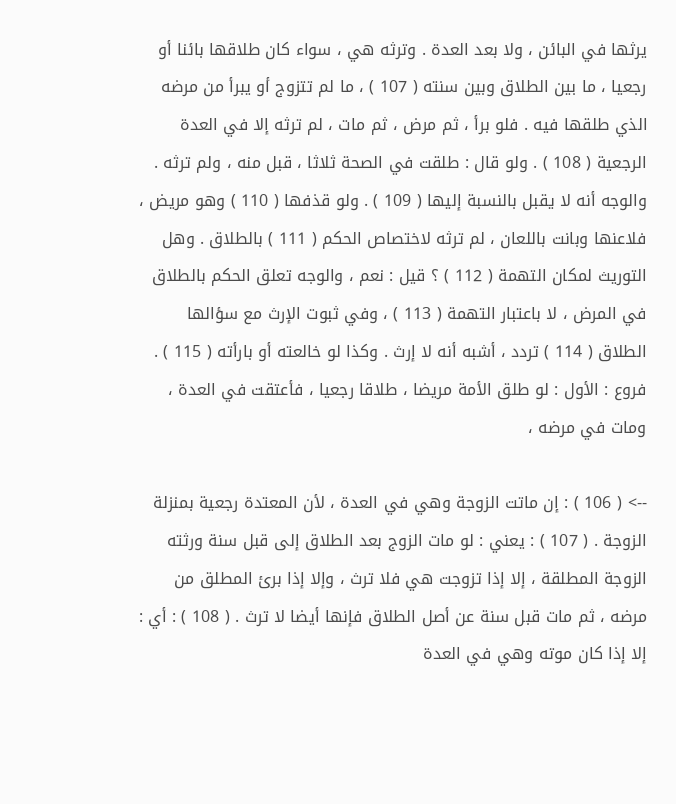يرثها في البائن ، ولا بعد العدة . وترثه هي ، سواء كان طلاقها بائنا أو رجعيا ، ما بين الطلاق وبين سنته ( 107 ) ، ما لم تتزوج أو يبرأ من مرضه الذي طلقها فيه . فلو برأ ، ثم مرض ، ثم مات ، لم ترثه إلا في العدة الرجعية ( 108 ) . ولو قال : طلقت في الصحة ثلاثا ، قبل منه ، ولم ترثه . والوجه أنه لا يقبل بالنسبة إليها ( 109 ) . ولو قذفها ( 110 ) وهو مريض ، فلاعنها وبانت باللعان ، لم ترثه لاختصاص الحكم ( 111 ) بالطلاق . وهل التوريث لمكان التهمة ( 112 ) ؟ قيل : نعم ، والوجه تعلق الحكم بالطلاق في المرض ، لا باعتبار التهمة ( 113 ) ، وفي ثبوت الإرث مع سؤالها الطلاق ( 114 ) تردد ، أشبه أنه لا إرث . وكذا لو خالعته أو بارأته ( 115 ) . فروع : الأول : لو طلق الأمة مريضا ، طلاقا رجعيا ، فأعتقت في العدة ، ومات في مرضه ،

--> ( 106 ) : إن ماتت الزوجة وهي في العدة ، لأن المعتدة رجعية بمنزلة الزوجة . ( 107 ) : يعني : لو مات الزوج بعد الطلاق إلى قبل سنة ورثته الزوجة المطلقة ، إلا إذا تزوجت هي فلا ترث ، وإلا إذا برئ المطلق من مرضه ، ثم مات قبل سنة عن أصل الطلاق فإنها أيضا لا ترث . ( 108 ) : أي : إلا إذا كان موته وهي في العدة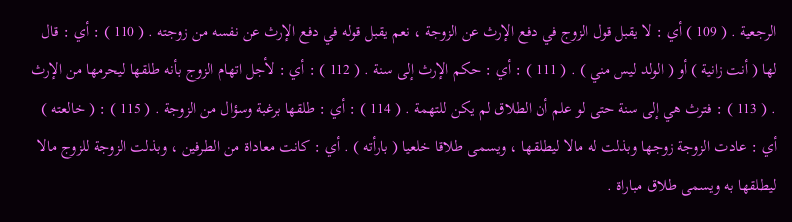الرجعية . ( 109 ) أي : لا يقبل قول الزوج في دفع الإرث عن الزوجة ، نعم يقبل قوله في دفع الإرث عن نفسه من زوجته . ( 110 ) : أي : قال لها ( أنت زانية ) أو ( الولد ليس مني ) . ( 111 ) : أي : حكم الإرث إلى سنة . ( 112 ) : أي : لأجل اتهام الزوج بأنه طلقها ليحرمها من الإرث . ( 113 ) : فترث هي إلى سنة حتى لو علم أن الطلاق لم يكن للتهمة . ( 114 ) : أي : طلقها برغبة وسؤال من الزوجة . ( 115 ) : ( خالعته ) أي : عادت الزوجة زوجها وبذلت له مالا ليطلقها ، ويسمى طلاقا خلعيا ( بارأته ) . أي : كانت معاداة من الطرفين ، وبذلت الزوجة للزوج مالا ليطلقها به ويسمى طلاق مباراة .